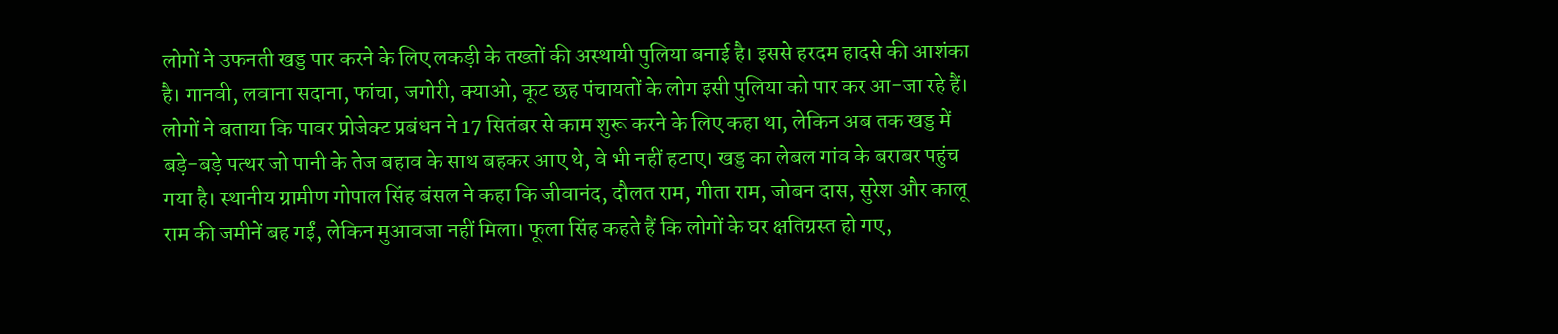लोगों ने उफनती खड्ड पार करने के लिए लकड़ी के तख्तों की अस्थायी पुलिया बनाई है। इससे हरदम हादसे की आशंका है। गानवी, लवाना सदाना, फांचा, जगोरी, क्याओ, कूट छह पंचायतों के लोग इसी पुलिया को पार कर आ-जा रहे हैं। लोगों ने बताया कि पावर प्रोजेक्ट प्रबंधन ने 17 सितंबर से काम शुरू करने के लिए कहा था, लेकिन अब तक खड्ड में बड़े-बड़े पत्थर जो पानी के तेज बहाव के साथ बहकर आए थे, वे भी नहीं हटाए। खड्ड का लेबल गांव के बराबर पहुंच गया है। स्थानीय ग्रामीण गोपाल सिंह बंसल ने कहा कि जीवानंद, दौलत राम, गीता राम, जोबन दास, सुरेश और कालू राम की जमीनें बह गईं, लेकिन मुआवजा नहीं मिला। फूला सिंह कहते हैं कि लोगों के घर क्षतिग्रस्त हो गए,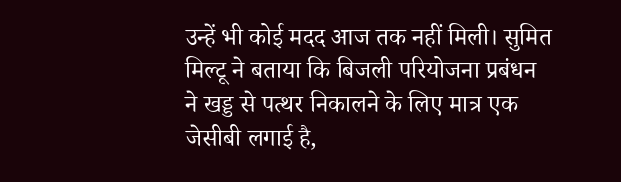उन्हें भी कोई मदद आज तक नहीं मिली। सुमित मिल्टू ने बताया कि बिजली परियोजना प्रबंधन ने खड्ड से पत्थर निकालने के लिए मात्र एक जेसीबी लगाई है,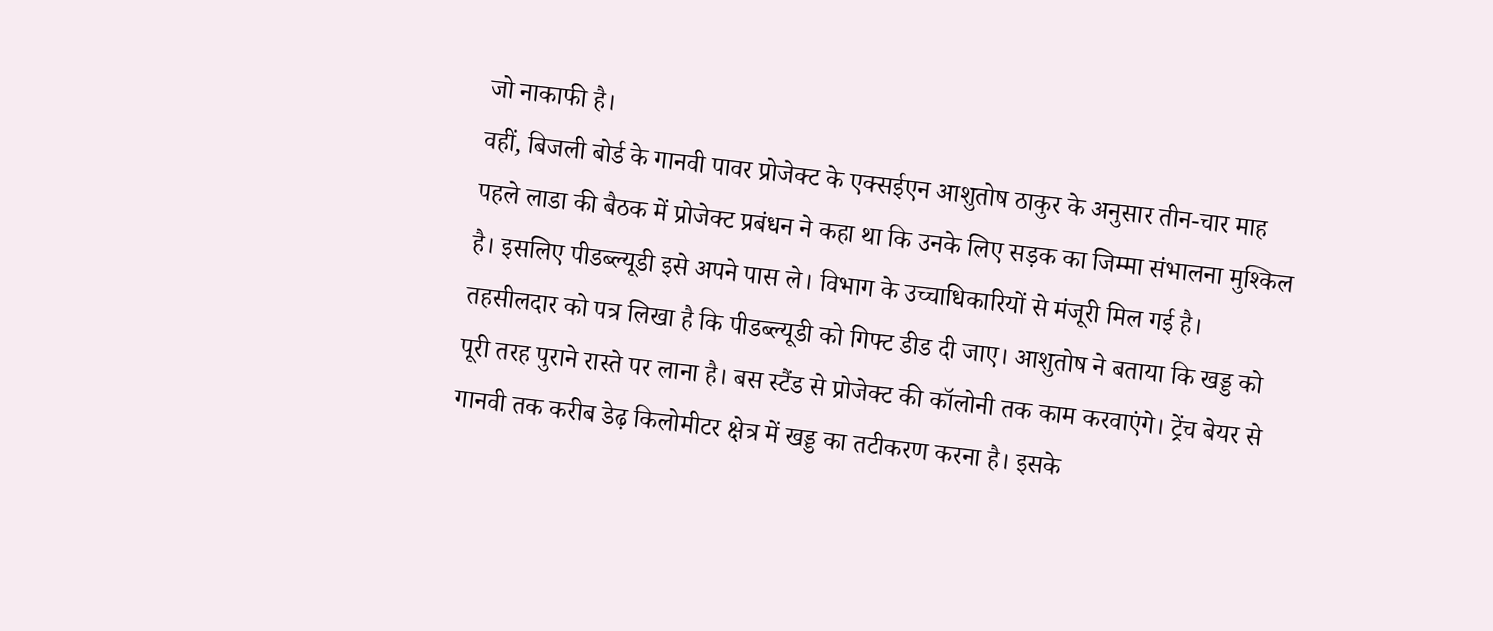जो नाकाफी है।
वहीं, बिजली बोर्ड के गानवी पावर प्रोजेक्ट के एक्सईएन आशुतोष ठाकुर के अनुसार तीन-चार माह पहले लाडा की बैठक में प्रोजेक्ट प्रबंधन ने कहा था कि उनके लिए सड़क का जिम्मा संभालना मुश्किल है। इसलिए पीडब्ल्यूडी इसे अपने पास ले। विभाग के उच्चाधिकारियों से मंजूरी मिल गई है। तहसीलदार को पत्र लिखा है कि पीडब्ल्यूडी को गिफ्ट डीड दी जाए। आशुतोष ने बताया कि खड्ड को पूरी तरह पुराने रास्ते पर लाना है। बस स्टैंड से प्रोजेक्ट की कॉलोनी तक काम करवाएंगे। ट्रेंच बेयर से गानवी तक करीब डेढ़ किलोमीटर क्षेत्र में खड्ड का तटीकरण करना है। इसके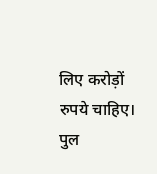लिए करोड़ों रुपये चाहिए। पुल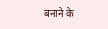बनाने के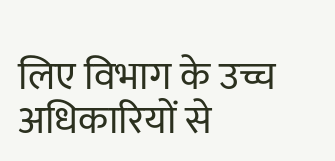लिए विभाग के उच्च अधिकारियों से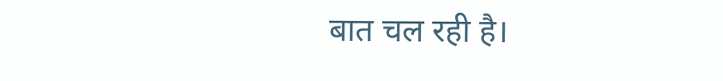बात चल रही है।